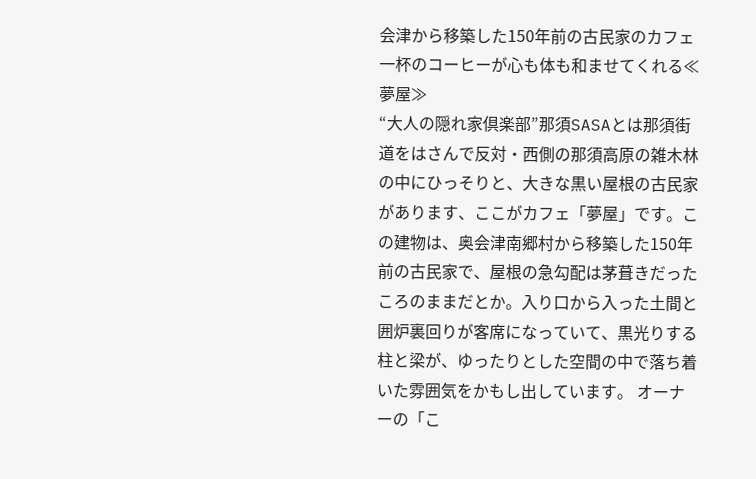会津から移築した150年前の古民家のカフェ
一杯のコーヒーが心も体も和ませてくれる≪夢屋≫
“大人の隠れ家倶楽部”那須SASAとは那須街道をはさんで反対・西側の那須高原の雑木林の中にひっそりと、大きな黒い屋根の古民家があります、ここがカフェ「夢屋」です。この建物は、奥会津南郷村から移築した150年前の古民家で、屋根の急勾配は茅葺きだったころのままだとか。入り口から入った土間と囲炉裏回りが客席になっていて、黒光りする柱と梁が、ゆったりとした空間の中で落ち着いた雰囲気をかもし出しています。 オーナーの「こ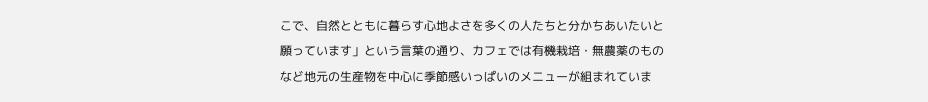こで、自然とともに暮らす心地よさを多くの人たちと分かちあいたいと願っています」という言葉の通り、カフェでは有機栽培・無農薬のものなど地元の生産物を中心に季節感いっぱいのメニューが組まれていま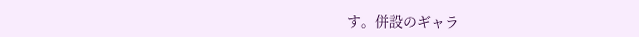す。併設のギャラ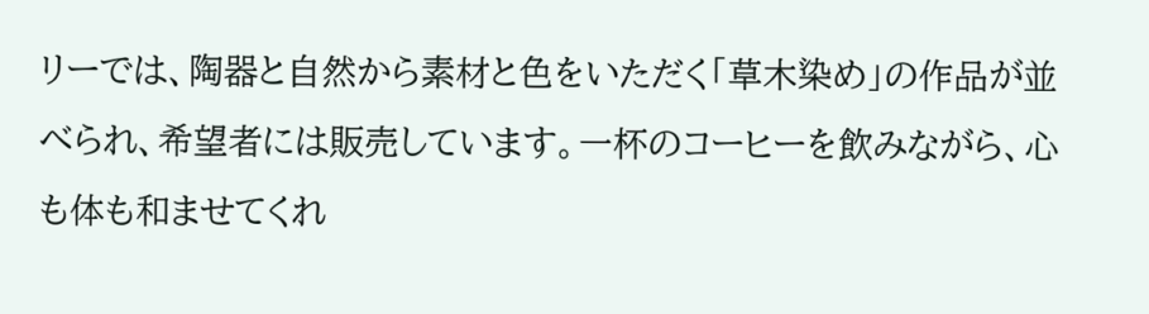リーでは、陶器と自然から素材と色をいただく「草木染め」の作品が並べられ、希望者には販売しています。一杯のコーヒーを飲みながら、心も体も和ませてくれ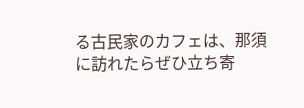る古民家のカフェは、那須に訪れたらぜひ立ち寄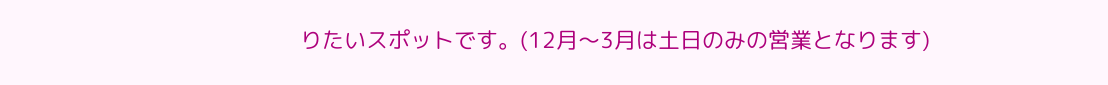りたいスポットです。(12月〜3月は土日のみの営業となります)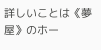詳しいことは《夢屋》のホー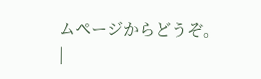ムページからどうぞ。
|